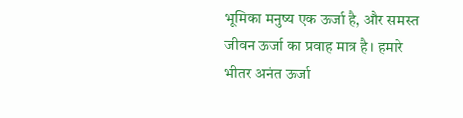भूमिका मनुष्य एक ऊर्जा है, और समस्त जीवन ऊर्जा का प्रवाह मात्र है। हमारे भीतर अनंत ऊर्जा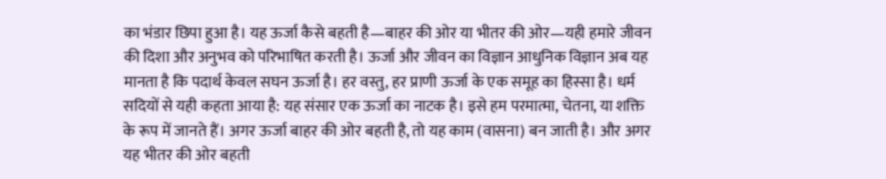का भंडार छिपा हुआ है। यह ऊर्जा कैसे बहती है—बाहर की ओर या भीतर की ओर—यही हमारे जीवन की दिशा और अनुभव को परिभाषित करती है। ऊर्जा और जीवन का विज्ञान आधुनिक विज्ञान अब यह मानता है कि पदार्थ केवल सघन ऊर्जा है। हर वस्तु, हर प्राणी ऊर्जा के एक समूह का हिस्सा है। धर्म सदियों से यही कहता आया है: यह संसार एक ऊर्जा का नाटक है। इसे हम परमात्मा, चेतना, या शक्ति के रूप में जानते हैं। अगर ऊर्जा बाहर की ओर बहती है, तो यह काम (वासना) बन जाती है। और अगर यह भीतर की ओर बहती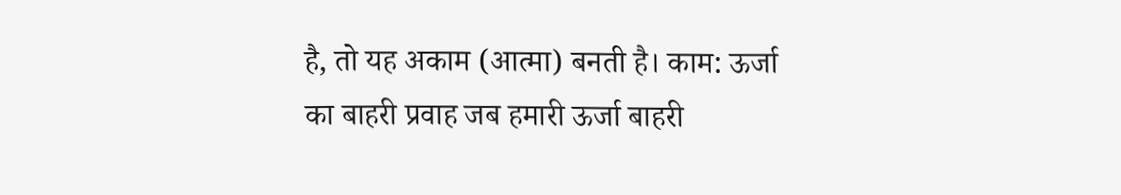है, तो यह अकाम (आत्मा) बनती है। काम: ऊर्जा का बाहरी प्रवाह जब हमारी ऊर्जा बाहरी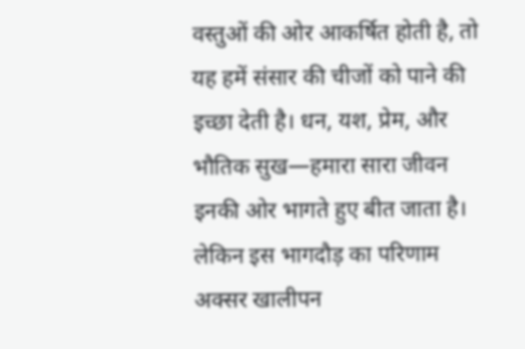वस्तुओं की ओर आकर्षित होती है, तो यह हमें संसार की चीजों को पाने की इच्छा देती है। धन, यश, प्रेम, और भौतिक सुख—हमारा सारा जीवन इनकी ओर भागते हुए बीत जाता है। लेकिन इस भागदौड़ का परिणाम अक्सर खालीपन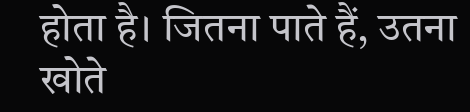होता है। जितना पाते हैं, उतना खोते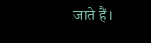जाते हैं।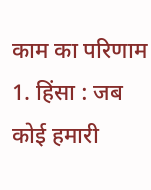काम का परिणाम 1. हिंसा : जब कोई हमारी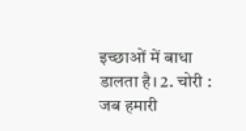इच्छाओं में बाधा डालता है। 2. चोरी : जब हमारी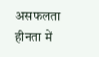असफलता हीनता में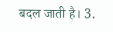बदल जाती है। 3.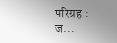परिग्रह : ज...